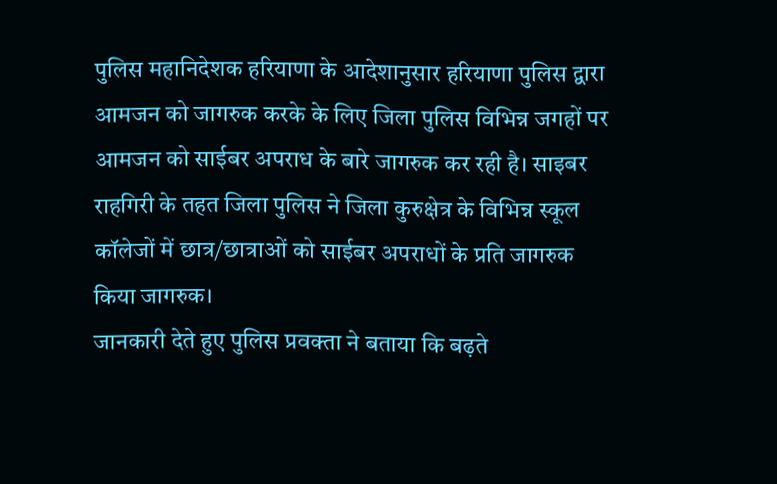पुलिस महानिदेशक हरियाणा के आदेशानुसार हरियाणा पुलिस द्वारा आमजन को जागरुक करके के लिए जिला पुलिस विभिन्न जगहों पर आमजन को साईबर अपराध के बारे जागरुक कर रही है। साइबर राहगिरी के तहत जिला पुलिस ने जिला कुरुक्षेत्र के विभिन्न स्कूल कॉलेजों में छात्र/छात्राओं को साईबर अपराधों के प्रति जागरुक किया जागरुक।
जानकारी देते हुए पुलिस प्रवक्ता ने बताया कि बढ़ते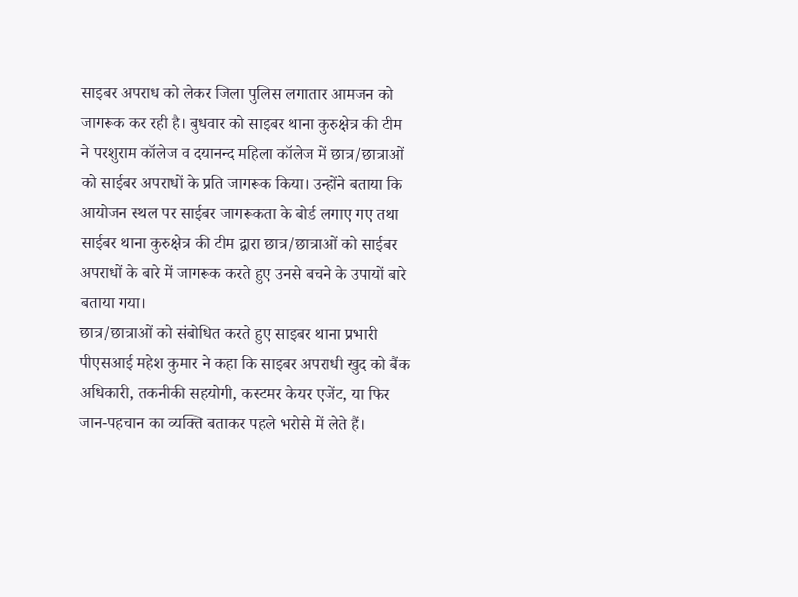साइबर अपराध को लेकर जिला पुलिस लगातार आमजन को जागरूक कर रही है। बुधवार को साइबर थाना कुरुक्षेत्र की टीम ने परशुराम कॉलेज व दयानन्द महिला कॉलेज में छात्र/छात्राओं को साईबर अपराधों के प्रति जागरूक किया। उन्होंने बताया कि आयोजन स्थल पर साईबर जागरूकता के बोर्ड लगाए गए तथा साईबर थाना कुरुक्षेत्र की टीम द्वारा छात्र/छात्राओं को साईबर अपराधों के बारे में जागरूक करते हुए उनसे बचने के उपायों बारे बताया गया।
छात्र/छात्राओं को संबोधित करते हुए साइबर थाना प्रभारी पीएसआई महेश कुमार ने कहा कि साइबर अपराधी खुद को बैंक अधिकारी, तकनीकी सहयोगी, कस्टमर केयर एजेंट, या फिर जान-पहचान का व्यक्ति बताकर पहले भरोसे में लेते हैं।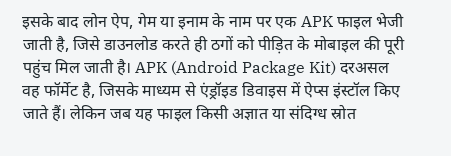इसके बाद लोन ऐप, गेम या इनाम के नाम पर एक APK फाइल भेजी जाती है, जिसे डाउनलोड करते ही ठगों को पीड़ित के मोबाइल की पूरी पहुंच मिल जाती है। APK (Android Package Kit) दरअसल वह फॉर्मेट है, जिसके माध्यम से एंड्रॉइड डिवाइस में ऐप्स इंस्टॉल किए जाते हैं। लेकिन जब यह फाइल किसी अज्ञात या संदिग्ध स्रोत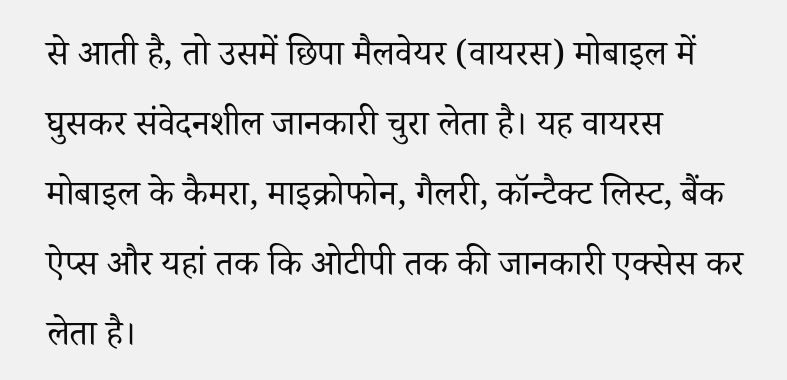से आती है, तो उसमें छिपा मैलवेयर (वायरस) मोबाइल में घुसकर संवेदनशील जानकारी चुरा लेता है। यह वायरस मोबाइल के कैमरा, माइक्रोफोन, गैलरी, कॉन्टैक्ट लिस्ट, बैंक ऐप्स और यहां तक कि ओटीपी तक की जानकारी एक्सेस कर लेता है।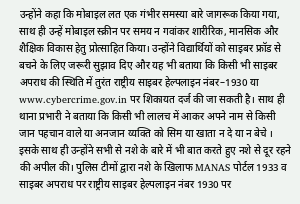उन्होंने कहा कि मोबाइल लत एक गंभीर समस्या बारे जागरूक किया गया, साथ ही उन्हें मोबाइल स्क्रीन पर समय न गवांकर शारीरिक, मानसिक और शैक्षिक विकास हेतु प्रोत्साहित किया। उन्होंने विद्यार्थियों को साइबर फ्रॉड से बचने के लिए जरूरी सुझाव दिए और यह भी बताया कि किसी भी साइबर अपराध की स्थिति में तुरंत राष्ट्रीय साइबर हेल्पलाइन नंबर–1930 या www.cybercrime.gov.in पर शिकायत दर्ज की जा सकती है। साथ ही थाना प्रभारी ने बताया कि किसी भी लालच में आकर अपने नाम से किसी जान पहचान वाले या अनजान य्यक्ति को सिम या खाता न दे या न बेचे । इसके साथ ही उन्होंने सभी से नशे के बारे में भी बात करते हुए नशे से दूर रहने की अपील की। पुलिस टीमों द्वारा नशे के खिलाफ MANAS पोर्टल 1933 व साइबर अपराध पर राष्ट्रीय साइबर हेल्पलाइन नंबर 1930 पर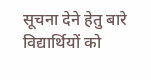सूचना देने हेतु बारे विद्यार्थियों को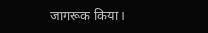जागरूक किया।